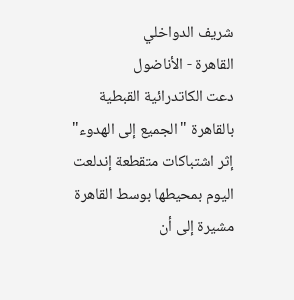شريف الدواخلي
القاهرة - الأناضول
دعت الكاتدرائية القبطية بالقاهرة "الجميع إلى الهدوء" إثر اشتباكات متقطعة إندلعت اليوم بمحيطها بوسط القاهرة مشيرة إلى أن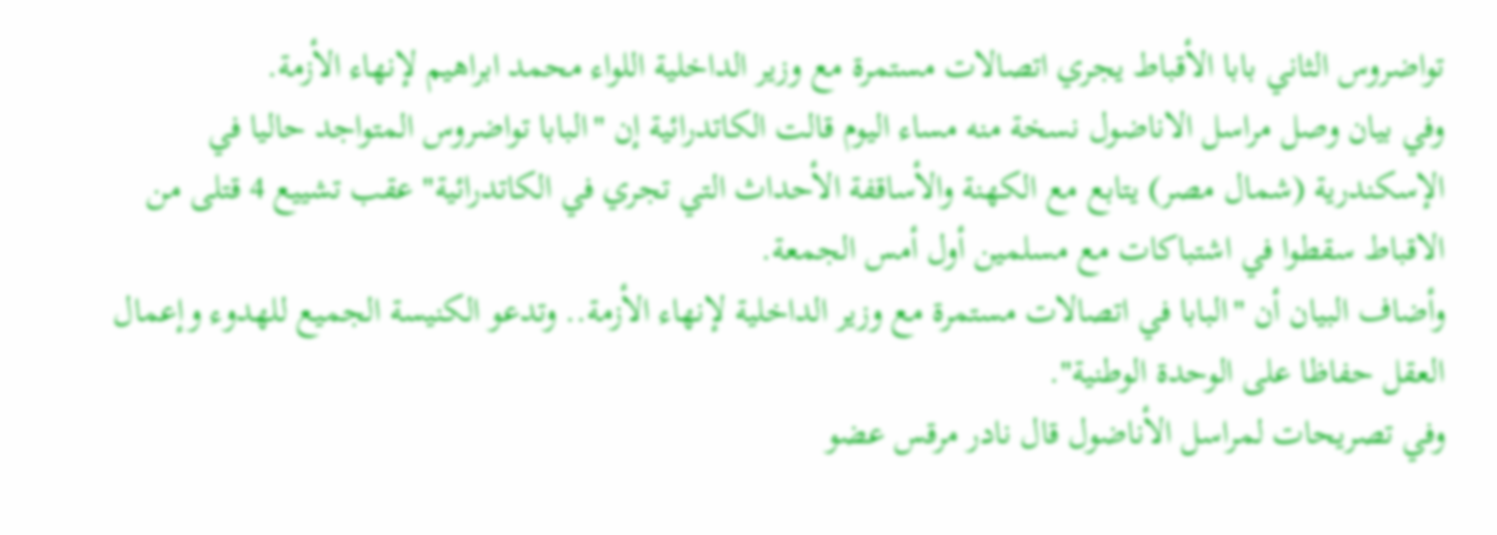تواضروس الثاني بابا الأقباط يجري اتصالات مستمرة مع وزير الداخلية اللواء محمد ابراهيم لإنهاء الأزمة.
وفي بيان وصل مراسل الاناضول نسخة منه مساء اليوم قالت الكاتدرائية إن "البابا تواضروس المتواجد حاليا في الإسكندرية (شمال مصر) يتابع مع الكهنة والأساقفة الأحداث التي تجري في الكاتدرائية" عقب تشييع 4 قتلى من الاقباط سقطوا في اشتباكات مع مسلمين أول أمس الجمعة.
وأضاف البيان أن "البابا في اتصالات مستمرة مع وزير الداخلية لإنهاء الأزمة.. وتدعو الكنيسة الجميع للهدوء وإعمال العقل حفاظا على الوحدة الوطنية".
وفي تصريحات لمراسل الأناضول قال نادر مرقس عضو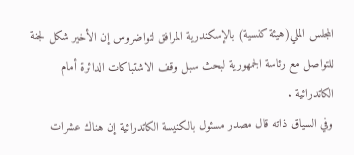المجلس الملي(هيئة كنسية) بالإسكندرية المرافق لتواضروس إن الأخير شكل لجنة للتواصل مع رئاسة الجمهورية لبحث سبل وقف الاشتباكات الدائرة أمام الكاتدرائية .
وفي السياق ذاته قال مصدر مسئول بالكنيسة الكاتدرائية إن هناك عشرات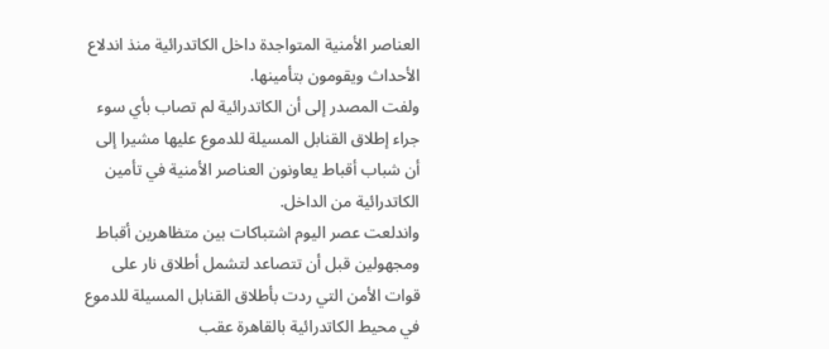العناصر الأمنية المتواجدة داخل الكاتدرائية منذ اندلاع الأحداث ويقومون بتأمينها.
ولفت المصدر إلى أن الكاتدرائية لم تصاب بأي سوء جراء إطلاق القنابل المسيلة للدموع عليها مشيرا إلى أن شباب أقباط يعاونون العناصر الأمنية في تأمين الكاتدرائية من الداخل.
واندلعت عصر اليوم اشتباكات بين متظاهرين أقباط ومجهولين قبل أن تتصاعد لتشمل أطلاق نار على قوات الأمن التي ردت بأطلاق القنابل المسيلة للدموع في محيط الكاتدرائية بالقاهرة عقب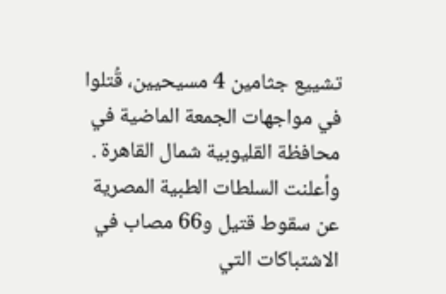تشييع جثامين 4 مسيحيين، قُتلوا في مواجهات الجمعة الماضية في محافظة القليوبية شمال القاهرة .
وأعلنت السلطات الطبية المصرية عن سقوط قتيل و66 مصاب في الاشتباكات التي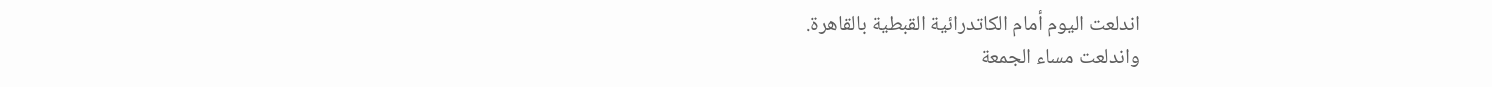اندلعت اليوم أمام الكاتدرائية القبطية بالقاهرة.
واندلعت مساء الجمعة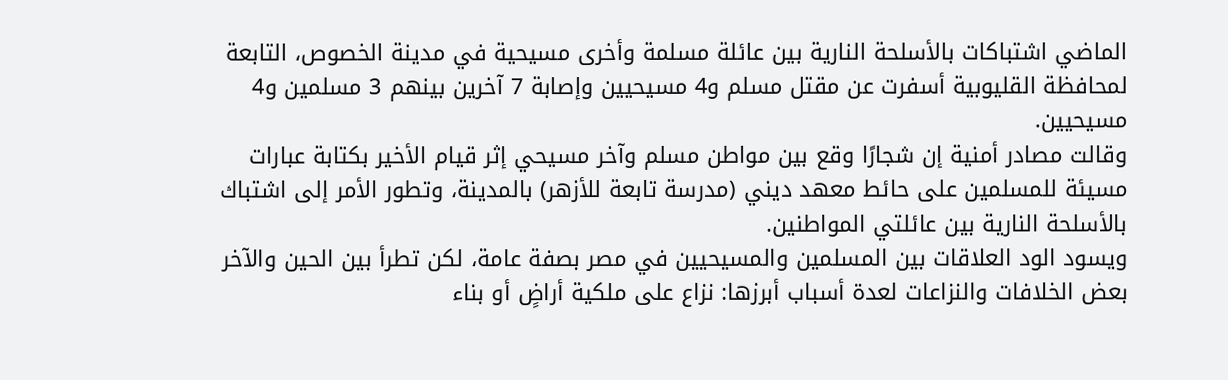الماضي اشتباكات بالأسلحة النارية بين عائلة مسلمة وأخرى مسيحية في مدينة الخصوص، التابعة لمحافظة القليوبية أسفرت عن مقتل مسلم و4 مسيحيين وإصابة 7 آخرين بينهم 3 مسلمين و4 مسيحيين.
وقالت مصادر أمنية إن شجارًا وقع بين مواطن مسلم وآخر مسيحي إثر قيام الأخير بكتابة عبارات مسيئة للمسلمين على حائط معهد ديني (مدرسة تابعة للأزهر) بالمدينة، وتطور الأمر إلى اشتباك بالأسلحة النارية بين عائلتي المواطنين.
ويسود الود العلاقات بين المسلمين والمسيحيين في مصر بصفة عامة، لكن تطرأ بين الحين والآخر بعض الخلافات والنزاعات لعدة أسباب أبرزها: نزاع على ملكية أراضٍ أو بناء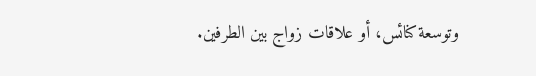وتوسعة كنائس، أو علاقات زواج بين الطرفين.